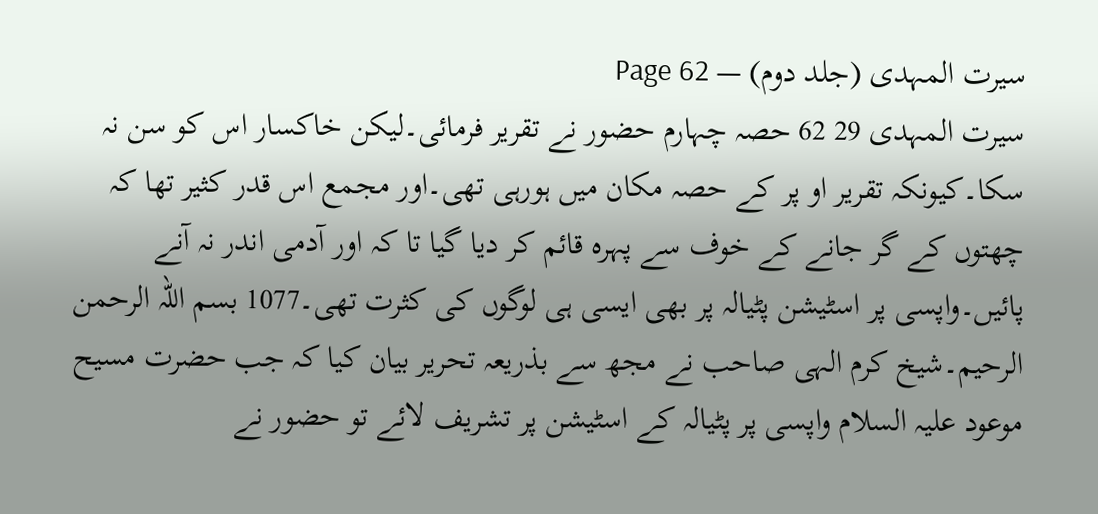سیرت المہدی (جلد دوم) — Page 62
سیرت المہدی 29 62 حصہ چہارم حضور نے تقریر فرمائی۔لیکن خاکسار اس کو سن نہ سکا۔کیونکہ تقریر او پر کے حصہ مکان میں ہورہی تھی۔اور مجمع اس قدر کثیر تھا کہ چھتوں کے گر جانے کے خوف سے پہرہ قائم کر دیا گیا تا کہ اور آدمی اندر نہ آنے پائیں۔واپسی پر اسٹیشن پٹیالہ پر بھی ایسی ہی لوگوں کی کثرت تھی۔1077 بسم اللہ الرحمن الرحیم۔شیخ کرم الہی صاحب نے مجھ سے بذریعہ تحریر بیان کیا کہ جب حضرت مسیح موعود علیہ السلام واپسی پر پٹیالہ کے اسٹیشن پر تشریف لائے تو حضور نے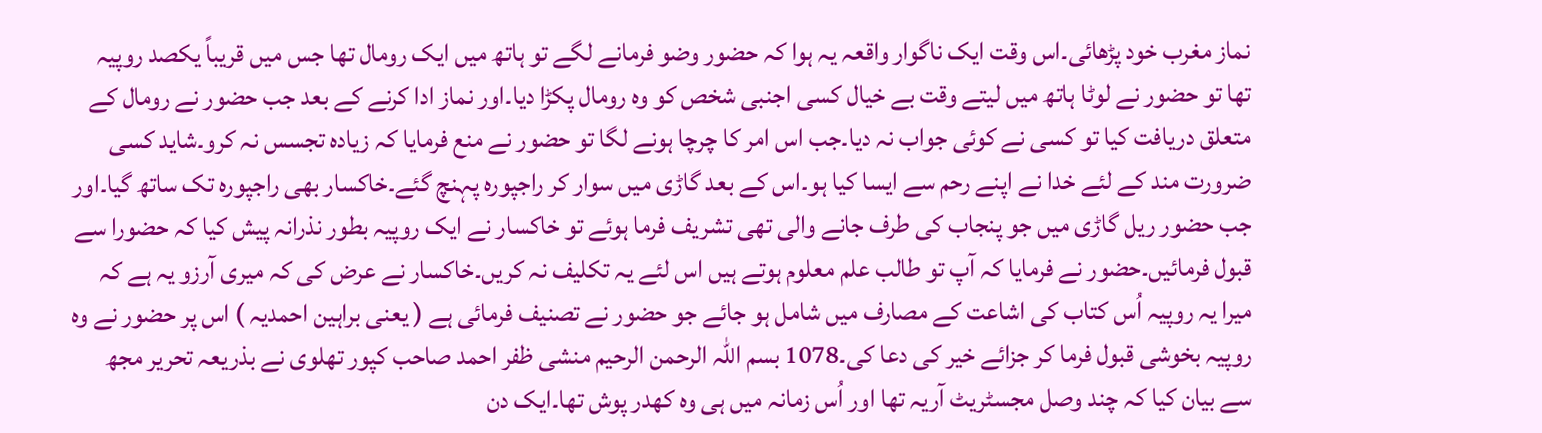نماز مغرب خود پڑھائی۔اس وقت ایک ناگوار واقعہ یہ ہوا کہ حضور وضو فرمانے لگے تو ہاتھ میں ایک رومال تھا جس میں قریباً یکصد روپیہ تھا تو حضور نے لوٹا ہاتھ میں لیتے وقت بے خیال کسی اجنبی شخص کو وہ رومال پکڑا دیا۔اور نماز ادا کرنے کے بعد جب حضور نے رومال کے متعلق دریافت کیا تو کسی نے کوئی جواب نہ دیا۔جب اس امر کا چرچا ہونے لگا تو حضور نے منع فرمایا کہ زیادہ تجسس نہ کرو۔شاید کسی ضرورت مند کے لئے خدا نے اپنے رحم سے ایسا کیا ہو۔اس کے بعد گاڑی میں سوار کر راجپورہ پہنچ گئے۔خاکسار بھی راجپورہ تک ساتھ گیا۔اور جب حضور ریل گاڑی میں جو پنجاب کی طرف جانے والی تھی تشریف فرما ہوئے تو خاکسار نے ایک روپیہ بطور نذرانہ پیش کیا کہ حضورا سے قبول فرمائیں۔حضور نے فرمایا کہ آپ تو طالب علم معلوم ہوتے ہیں اس لئے یہ تکلیف نہ کریں۔خاکسار نے عرض کی کہ میری آرزو یہ ہے کہ میرا یہ روپیہ اُس کتاب کی اشاعت کے مصارف میں شامل ہو جائے جو حضور نے تصنیف فرمائی ہے ( یعنی براہین احمدیہ ) اس پر حضور نے وہ روپیہ بخوشی قبول فرما کر جزائے خیر کی دعا کی۔1078 بسم اللہ الرحمن الرحیم منشی ظفر احمد صاحب کپور تھلوی نے بذریعہ تحریر مجھ سے بیان کیا کہ چند وصل مجسٹریٹ آریہ تھا اور اُس زمانہ میں ہی وہ کھدر پوش تھا۔ایک دن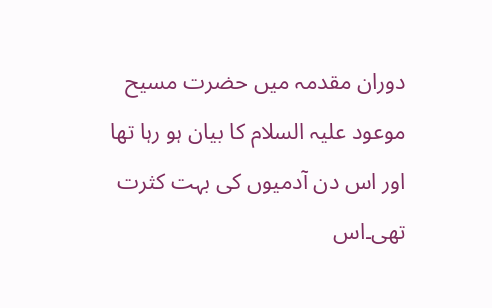دوران مقدمہ میں حضرت مسیح موعود علیہ السلام کا بیان ہو رہا تھا اور اس دن آدمیوں کی بہت کثرت تھی۔اس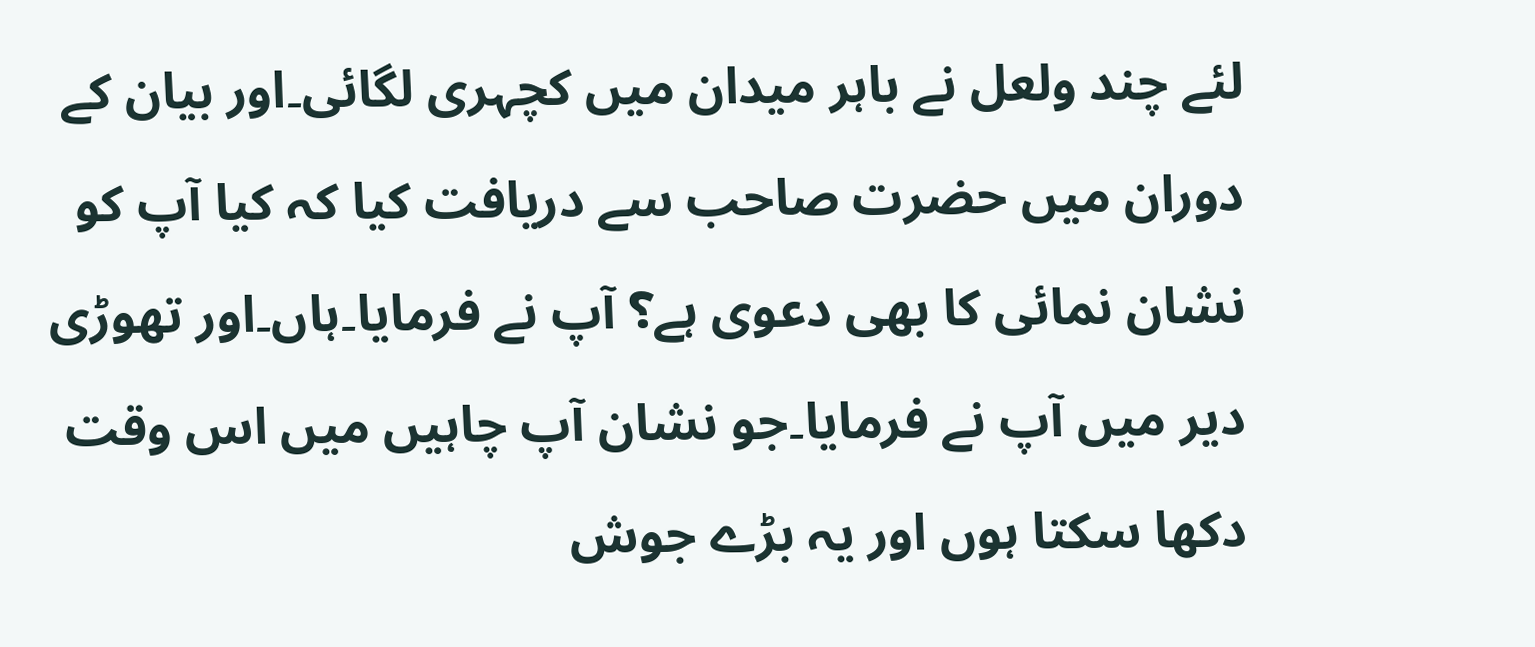لئے چند ولعل نے باہر میدان میں کچہری لگائی۔اور بیان کے دوران میں حضرت صاحب سے دریافت کیا کہ کیا آپ کو نشان نمائی کا بھی دعوی ہے؟ آپ نے فرمایا۔ہاں۔اور تھوڑی دیر میں آپ نے فرمایا۔جو نشان آپ چاہیں میں اس وقت دکھا سکتا ہوں اور یہ بڑے جوش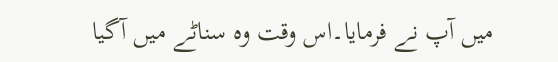میں آپ نے فرمایا۔اس وقت وہ سناٹے میں آگیا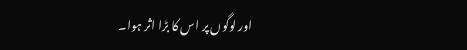اور لوگوں پر اس کا بڑا اثر ہوا۔